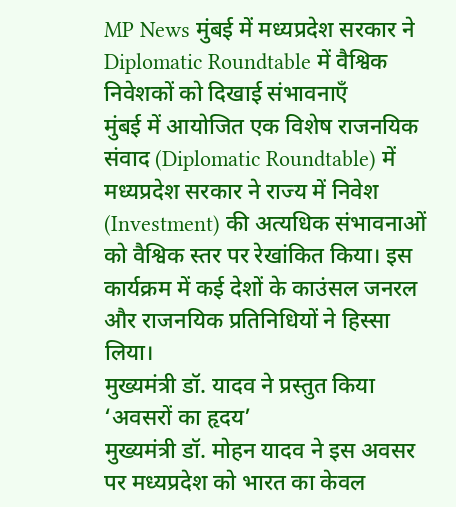MP News मुंबई में मध्यप्रदेश सरकार ने Diplomatic Roundtable में वैश्विक निवेशकों को दिखाई संभावनाएँ
मुंबई में आयोजित एक विशेष राजनयिक संवाद (Diplomatic Roundtable) में मध्यप्रदेश सरकार ने राज्य में निवेश (Investment) की अत्यधिक संभावनाओं को वैश्विक स्तर पर रेखांकित किया। इस कार्यक्रम में कई देशों के काउंसल जनरल और राजनयिक प्रतिनिधियों ने हिस्सा लिया।
मुख्यमंत्री डॉ. यादव ने प्रस्तुत किया ‘अवसरों का हृदय’
मुख्यमंत्री डॉ. मोहन यादव ने इस अवसर पर मध्यप्रदेश को भारत का केवल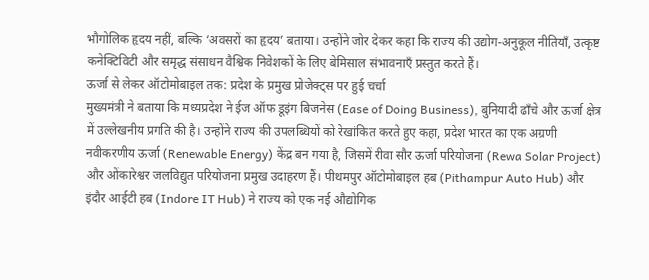भौगोलिक हृदय नहीं, बल्कि ‘अवसरों का हृदय’ बताया। उन्होंने जोर देकर कहा कि राज्य की उद्योग-अनुकूल नीतियाँ, उत्कृष्ट कनेक्टिविटी और समृद्ध संसाधन वैश्विक निवेशकों के लिए बेमिसाल संभावनाएँ प्रस्तुत करते हैं।
ऊर्जा से लेकर ऑटोमोबाइल तक: प्रदेश के प्रमुख प्रोजेक्ट्स पर हुई चर्चा
मुख्यमंत्री ने बताया कि मध्यप्रदेश ने ईज ऑफ डूइंग बिजनेस (Ease of Doing Business), बुनियादी ढाँचे और ऊर्जा क्षेत्र में उल्लेखनीय प्रगति की है। उन्होंने राज्य की उपलब्धियों को रेखांकित करते हुए कहा, प्रदेश भारत का एक अग्रणी नवीकरणीय ऊर्जा (Renewable Energy) केंद्र बन गया है, जिसमें रीवा सौर ऊर्जा परियोजना (Rewa Solar Project) और ओंकारेश्वर जलविद्युत परियोजना प्रमुख उदाहरण हैं। पीथमपुर ऑटोमोबाइल हब (Pithampur Auto Hub) और इंदौर आईटी हब (Indore IT Hub) ने राज्य को एक नई औद्योगिक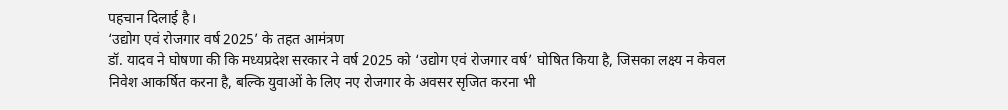पहचान दिलाई है।
‘उद्योग एवं रोजगार वर्ष 2025’ के तहत आमंत्रण
डॉ. यादव ने घोषणा की कि मध्यप्रदेश सरकार ने वर्ष 2025 को ‘उद्योग एवं रोजगार वर्ष’ घोषित किया है, जिसका लक्ष्य न केवल निवेश आकर्षित करना है, बल्कि युवाओं के लिए नए रोजगार के अवसर सृजित करना भी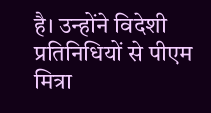है। उन्होंने विदेशी प्रतिनिधियों से पीएम मित्रा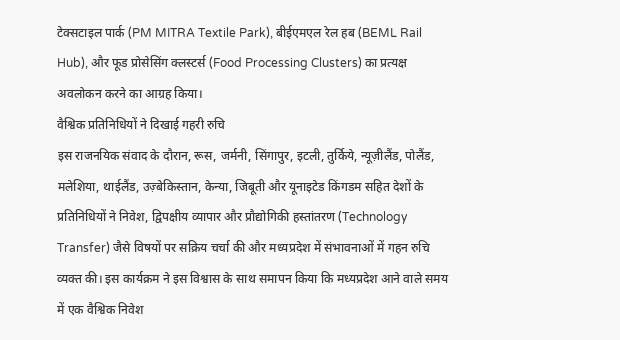टेक्सटाइल पार्क (PM MITRA Textile Park), बीईएमएल रेल हब (BEML Rail Hub), और फूड प्रोसेसिंग क्लस्टर्स (Food Processing Clusters) का प्रत्यक्ष अवलोकन करने का आग्रह किया।
वैश्विक प्रतिनिधियों ने दिखाई गहरी रुचि
इस राजनयिक संवाद के दौरान, रूस, जर्मनी, सिंगापुर, इटली, तुर्किये, न्यूज़ीलैंड, पोलैंड, मलेशिया, थाईलैंड, उज़्बेकिस्तान, केन्या, जिबूती और यूनाइटेड किंगडम सहित देशों के प्रतिनिधियों ने निवेश, द्विपक्षीय व्यापार और प्रौद्योगिकी हस्तांतरण (Technology Transfer) जैसे विषयों पर सक्रिय चर्चा की और मध्यप्रदेश में संभावनाओं में गहन रुचि व्यक्त की। इस कार्यक्रम ने इस विश्वास के साथ समापन किया कि मध्यप्रदेश आने वाले समय में एक वैश्विक निवेश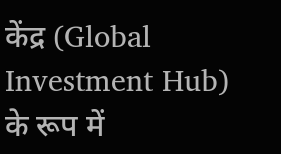केंद्र (Global Investment Hub) के रूप में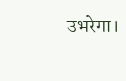उभरेगा।